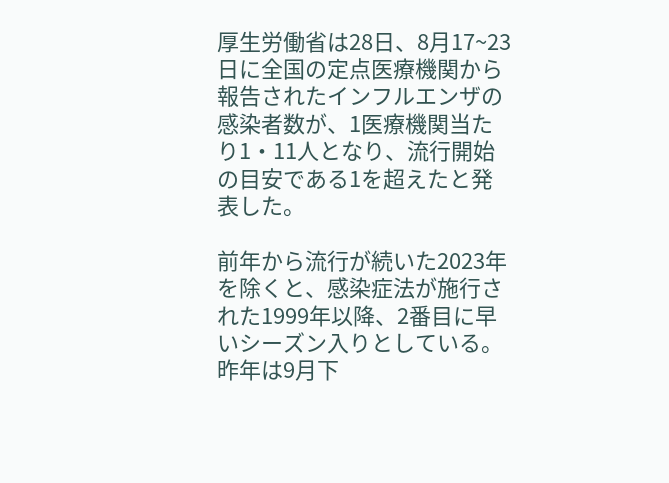厚生労働省は28日、8月17~23日に全国の定点医療機関から報告されたインフルエンザの感染者数が、1医療機関当たり1・11人となり、流行開始の目安である1を超えたと発表した。

前年から流行が続いた2023年を除くと、感染症法が施行された1999年以降、2番目に早いシーズン入りとしている。昨年は9月下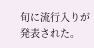旬に流行入りが発表された。